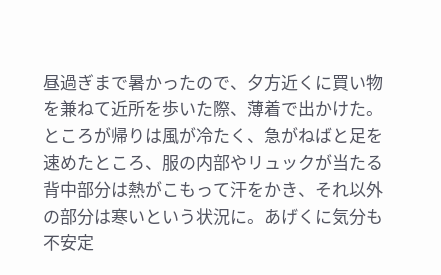昼過ぎまで暑かったので、夕方近くに買い物を兼ねて近所を歩いた際、薄着で出かけた。ところが帰りは風が冷たく、急がねばと足を速めたところ、服の内部やリュックが当たる背中部分は熱がこもって汗をかき、それ以外の部分は寒いという状況に。あげくに気分も不安定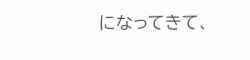になってきて、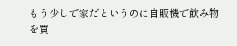もう少しで家だというのに自販機で飲み物を買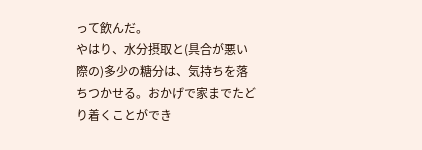って飲んだ。
やはり、水分摂取と(具合が悪い際の)多少の糖分は、気持ちを落ちつかせる。おかげで家までたどり着くことができ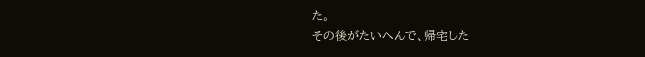た。
その後がたいへんで、帰宅した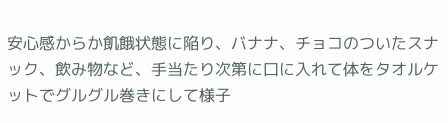安心感からか飢餓状態に陥り、バナナ、チョコのついたスナック、飲み物など、手当たり次第に口に入れて体をタオルケットでグルグル巻きにして様子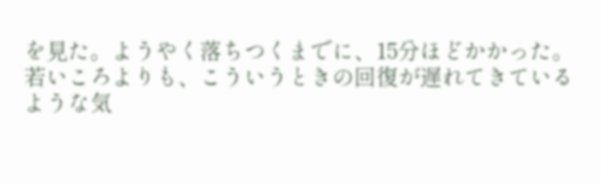を見た。ようやく落ちつくまでに、15分ほどかかった。
若いころよりも、こういうときの回復が遅れてきているような気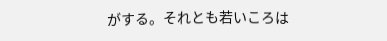がする。それとも若いころは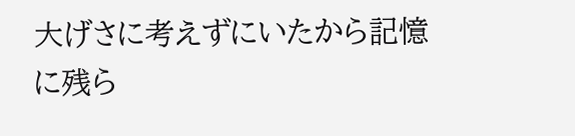大げさに考えずにいたから記憶に残ら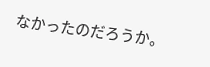なかったのだろうか。